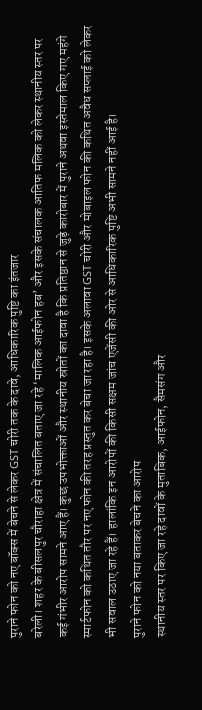पुराने फोन को नए बॉक्स में बेचने से लेकर GST चोरी तक के दावे, आधिकारिक पुष्टि का इंतजार
बरेली। शहर के बीसलपुर चौराहा क्षेत्र में संचालित बताए जा रहे ‘मालिक आईफोन हब’ और इसके संचालक आतिफ मलिक को लेकर स्थानीय स्तर पर कई गंभीर आरोप सामने आए हैं। कुछ उपभोक्ताओं और स्थानीय स्रोतों का दावा है कि प्रतिष्ठान से जुड़े कारोबार में पुराने अथवा इस्तेमाल किए गए महंगे स्मार्टफोन को कथित तौर पर नए फोन की तरह प्रस्तुत कर बेचा जा रहा है। इसके अलावा GST चोरी और मोबाइल फोन की कथित अवैध सप्लाई को लेकर भी सवाल उठाए जा रहे हैं। हालांकि इन आरोपों की किसी सक्षम जांच एजेंसी की ओर से आधिकारिक पुष्टि अभी सामने नहीं आई है।
पुराने फोन को नया बताकर बेचने का आरोप
स्थानीय स्तर पर किए जा रहे दावों के मुताबिक, आईफोन, सैमसंग और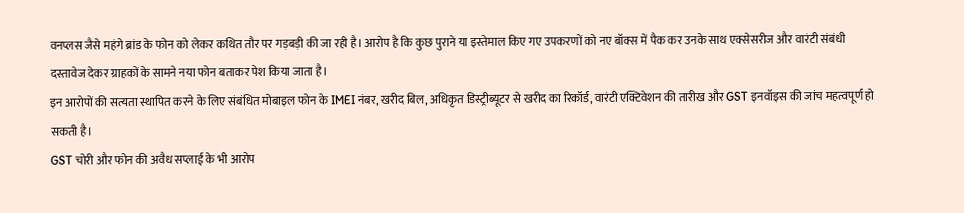वनप्लस जैसे महंगे ब्रांड के फोन को लेकर कथित तौर पर गड़बड़ी की जा रही है। आरोप है कि कुछ पुराने या इस्तेमाल किए गए उपकरणों को नए बॉक्स में पैक कर उनके साथ एक्सेसरीज और वारंटी संबंधी दस्तावेज देकर ग्राहकों के सामने नया फोन बताकर पेश किया जाता है।
इन आरोपों की सत्यता स्थापित करने के लिए संबंधित मोबाइल फोन के IMEI नंबर, खरीद बिल, अधिकृत डिस्ट्रीब्यूटर से खरीद का रिकॉर्ड, वारंटी एक्टिवेशन की तारीख और GST इनवॉइस की जांच महत्वपूर्ण हो सकती है।
GST चोरी और फोन की अवैध सप्लाई के भी आरोप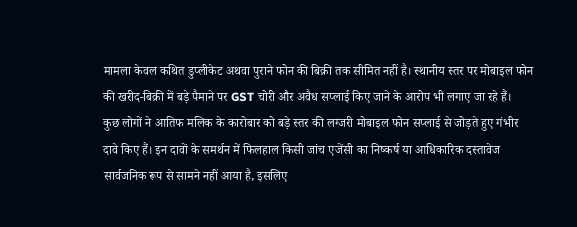मामला केवल कथित डुप्लीकेट अथवा पुराने फोन की बिक्री तक सीमित नहीं है। स्थानीय स्तर पर मोबाइल फोन की खरीद-बिक्री में बड़े पैमाने पर GST चोरी और अवैध सप्लाई किए जाने के आरोप भी लगाए जा रहे हैं।
कुछ लोगों ने आतिफ मलिक के कारोबार को बड़े स्तर की लग्जरी मोबाइल फोन सप्लाई से जोड़ते हुए गंभीर दावे किए हैं। इन दावों के समर्थन में फिलहाल किसी जांच एजेंसी का निष्कर्ष या आधिकारिक दस्तावेज सार्वजनिक रूप से सामने नहीं आया है, इसलिए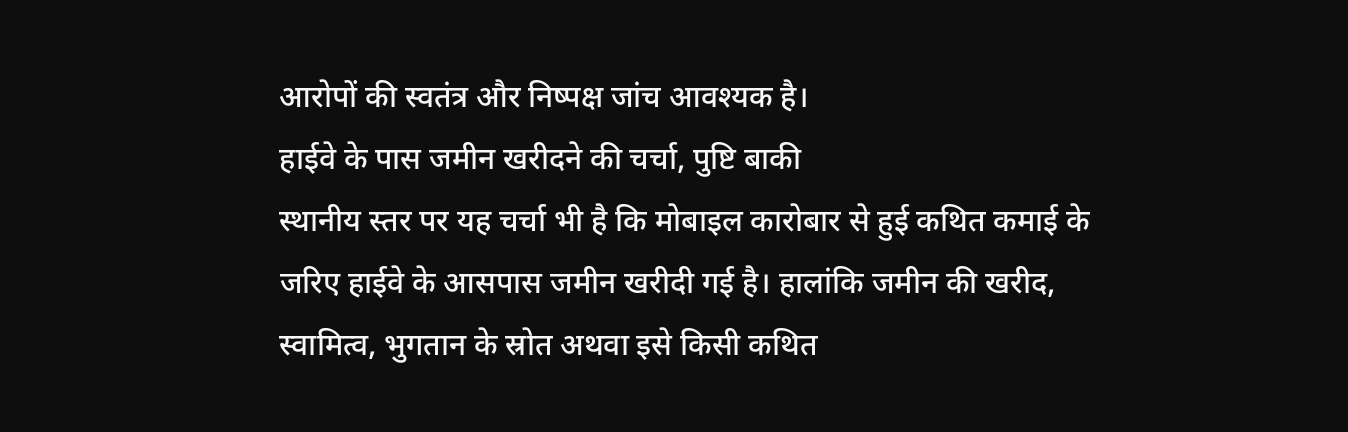आरोपों की स्वतंत्र और निष्पक्ष जांच आवश्यक है।
हाईवे के पास जमीन खरीदने की चर्चा, पुष्टि बाकी
स्थानीय स्तर पर यह चर्चा भी है कि मोबाइल कारोबार से हुई कथित कमाई के जरिए हाईवे के आसपास जमीन खरीदी गई है। हालांकि जमीन की खरीद, स्वामित्व, भुगतान के स्रोत अथवा इसे किसी कथित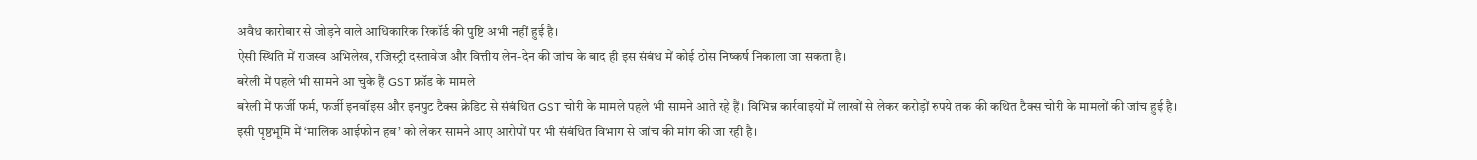अवैध कारोबार से जोड़ने वाले आधिकारिक रिकॉर्ड की पुष्टि अभी नहीं हुई है।
ऐसी स्थिति में राजस्व अभिलेख, रजिस्ट्री दस्तावेज और वित्तीय लेन-देन की जांच के बाद ही इस संबंध में कोई ठोस निष्कर्ष निकाला जा सकता है।
बरेली में पहले भी सामने आ चुके हैं GST फ्रॉड के मामले
बरेली में फर्जी फर्म, फर्जी इनवॉइस और इनपुट टैक्स क्रेडिट से संबंधित GST चोरी के मामले पहले भी सामने आते रहे हैं। विभिन्न कार्रवाइयों में लाखों से लेकर करोड़ों रुपये तक की कथित टैक्स चोरी के मामलों की जांच हुई है।
इसी पृष्ठभूमि में ‘मालिक आईफोन हब’ को लेकर सामने आए आरोपों पर भी संबंधित विभाग से जांच की मांग की जा रही है।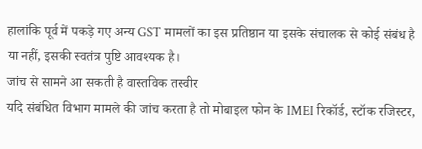हालांकि पूर्व में पकड़े गए अन्य GST मामलों का इस प्रतिष्ठान या इसके संचालक से कोई संबंध है या नहीं, इसकी स्वतंत्र पुष्टि आवश्यक है।
जांच से सामने आ सकती है वास्तविक तस्वीर
यदि संबंधित विभाग मामले की जांच करता है तो मोबाइल फोन के IMEI रिकॉर्ड, स्टॉक रजिस्टर,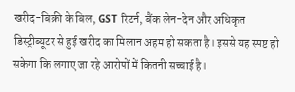खरीद-बिक्री के बिल, GST रिटर्न, बैंक लेन-देन और अधिकृत डिस्ट्रीब्यूटर से हुई खरीद का मिलान अहम हो सकता है। इससे यह स्पष्ट हो सकेगा कि लगाए जा रहे आरोपों में कितनी सच्चाई है।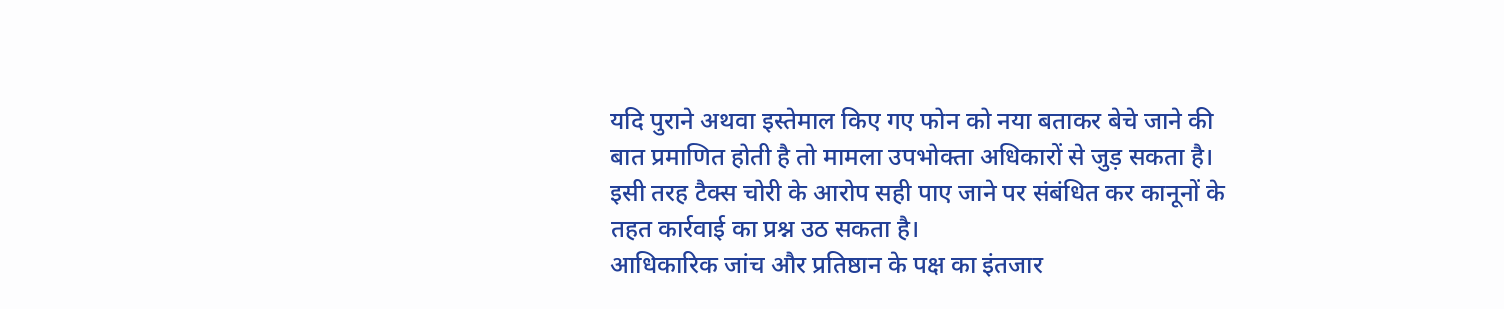यदि पुराने अथवा इस्तेमाल किए गए फोन को नया बताकर बेचे जाने की बात प्रमाणित होती है तो मामला उपभोक्ता अधिकारों से जुड़ सकता है। इसी तरह टैक्स चोरी के आरोप सही पाए जाने पर संबंधित कर कानूनों के तहत कार्रवाई का प्रश्न उठ सकता है।
आधिकारिक जांच और प्रतिष्ठान के पक्ष का इंतजार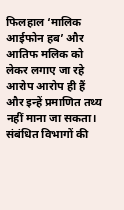फिलहाल ‘मालिक आईफोन हब’ और आतिफ मलिक को लेकर लगाए जा रहे आरोप आरोप ही हैं और इन्हें प्रमाणित तथ्य नहीं माना जा सकता। संबंधित विभागों की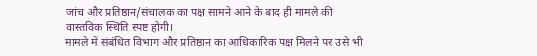जांच और प्रतिष्ठान/संचालक का पक्ष सामने आने के बाद ही मामले की वास्तविक स्थिति स्पष्ट होगी।
मामले में संबंधित विभाग और प्रतिष्ठान का आधिकारिक पक्ष मिलने पर उसे भी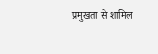प्रमुखता से शामिल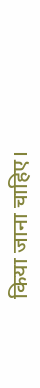किया जाना चाहिए।